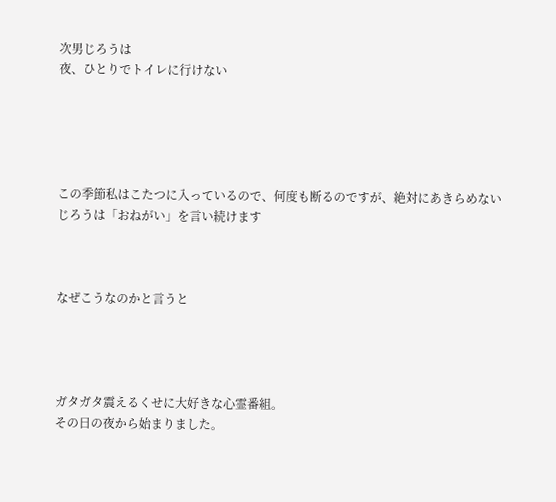次男じろうは
夜、ひとりでトイレに行けない





この季節私はこたつに入っているので、何度も断るのですが、絶対にあきらめないじろうは「おねがい」を言い続けます



なぜこうなのかと言うと




ガタガタ震えるくせに大好きな心霊番組。
その日の夜から始まりました。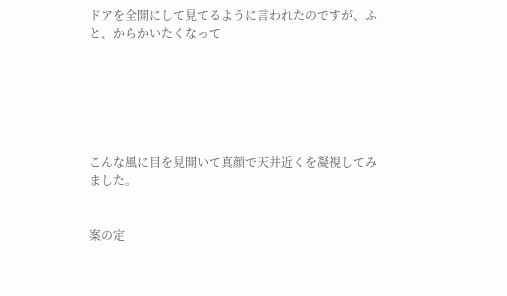ドアを全開にして見てるように言われたのですが、ふと、からかいたくなって






こんな風に目を見開いて真顔で天井近くを凝視してみました。


案の定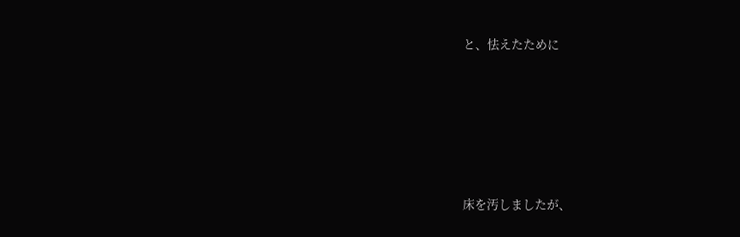と、怯えたために





床を汚しましたが、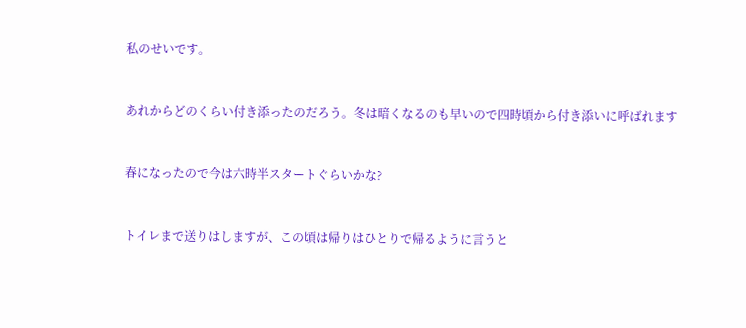私のせいです。


あれからどのくらい付き添ったのだろう。冬は暗くなるのも早いので四時頃から付き添いに呼ばれます


春になったので今は六時半スタートぐらいかな?


トイレまで送りはしますが、この頃は帰りはひとりで帰るように言うと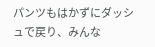パンツもはかずにダッシュで戻り、みんな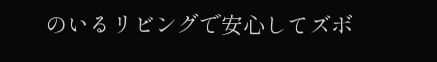のいるリビングで安心してズボ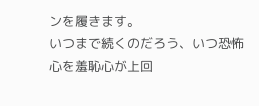ンを履きます。
いつまで続くのだろう、いつ恐怖心を羞恥心が上回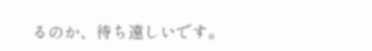るのか、待ち遠しいです。